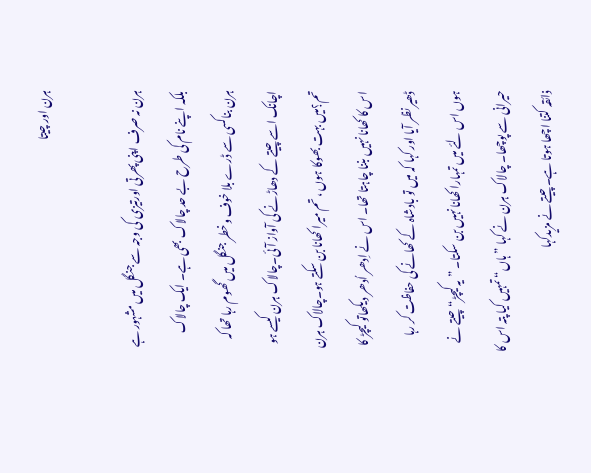ہرن اور چیتا

ہرن نہ صرف اپنی پھرتی اورتیزی کی وجہ سے جنگل میں مشہور ہے بلکہ اپنے نام کی طرح بے حد چالاک بھی ہے۔ ایک چالاک ہرن بناکسی سے ڈرے بلا خوف وخطر جنگل میں گھوم رہا تھا کہ اچانک اسے چیتے کے دھاڑنے کی آواز آئی۔چالاک ہرن کیسے ہو تم؟میں بہت بھوکا ہوں ، تم میرا کھانا بن سکتے ہو۔چالاک ہرن اس کا کھانا نہیں بننا چاہتا تھا۔ اس نے اِدھر اُدھر دیکھاتو کیچڑ کا ڈھیر نظر آیا اور کہا کہ میں تو بادشاہ کے کھانے کی حفاظت کر رہا ہوں اس لئے میں تمہارا کھانا نہیں بن سکتا۔ ”یہ کیچڑ“چیتے نے حیرانی سے پوچھا۔ چالاک ہرن نے کہا ”ہاں“ تمہیں کیا پتہ اس کا ذائقہ کتنا اچھا ہوتا ہے۔چیتے نے مزیدکہا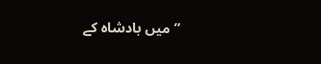”میں بادشاہ کے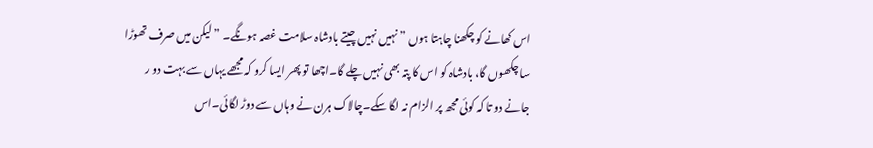اس کھانے کو چکھنا چاہتا ہوں ”نہیں نہیں چیتے بادشاہ سلامت غصہ ہونگے۔ ”لیکن میں صرف تھوڑا سا چکھوں گا، بادشاہ کو اس کا پتہ بھی نہیں چلے گا۔اچھا تو پھر ایسا کرو کہ مجھے یہاں سے بہت دو ر جانے دو تا کہ کوئی مجھ پر الزام نہ لگا سکے۔چالاک ہرن نے وہاں سے دوڑ لگائی۔اس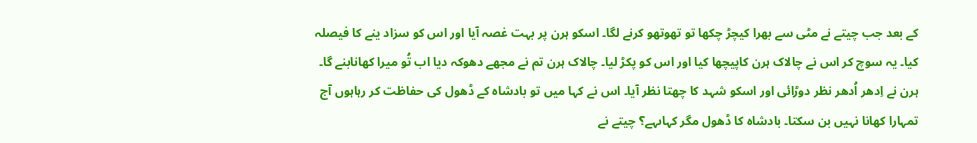کے بعد جب چیتے نے مٹی سے بھرا کیچڑ چکھا تو تھوتھو کرنے لگا۔ اسکو ہرن پر بہت غصہ آیا اور اس کو سزاد ینے کا فیصلہ کیا۔ یہ سوچ کر اس نے چالاک ہرن کاپیچھا کیا اور اس کو پکڑ لیا۔ چالاک ہرن تم نے مجھے دھوکہ دیا اب تُو میرا کھانابنے گا۔ ہرن نے اِدھر اُدھر نظر دوڑائی اور اسکو شہد کا چھتا نظر آیا۔ اس نے کہا میں تو بادشاہ کے ڈھول کی حفاظت کر رہاہوں آج تمہارا کھانا نہیں بن سکتا۔ بادشاہ کا ڈھول مگر کہاںہے؟ چیتے نے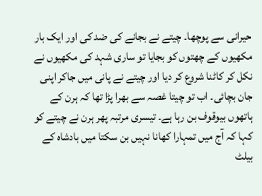حیرانی سے پوچھا۔ چیتے نے بجانے کی ضد کی اور ایک بار مکھیوں کے چھتوں کو بجایا تو ساری شہد کی مکھیوں نے نکل کر کاٹنا شروع کر دیا اور چیتے نے پانی میں جاکر اپنی جان بچائی۔ اب تو چیتا غصہ سے بھرا پڑا تھا کہ ہرن کے ہاتھوں بیوقوف بن رہا ہے۔ تیسری مرتبہ پھر ہرن نے چیتے کو کہا کہ آج میں تمہارا کھانا نہیں بن سکتا میں بادشاہ کے بیلٹ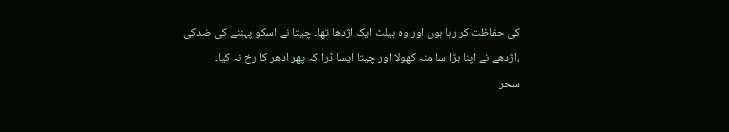کی حفاظت کر رہا ہوں اور وہ بیلٹ ایک اژدھا تھا۔ چیتا نے اسکو پہننے کی ضدکی ،اژدھے نے اپنا بڑا سا منہ کھولا اور چیتا ایسا ڈرا کہ پھر ادھر کا رخ نہ کیا۔
سحر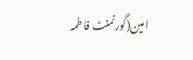امین(گورنمنٹ فاطمہ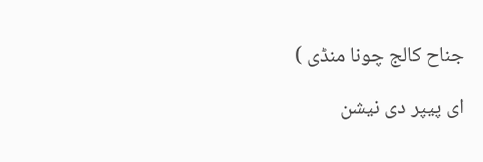جناح کالج چونا منڈی )

ای پیپر دی نیشن